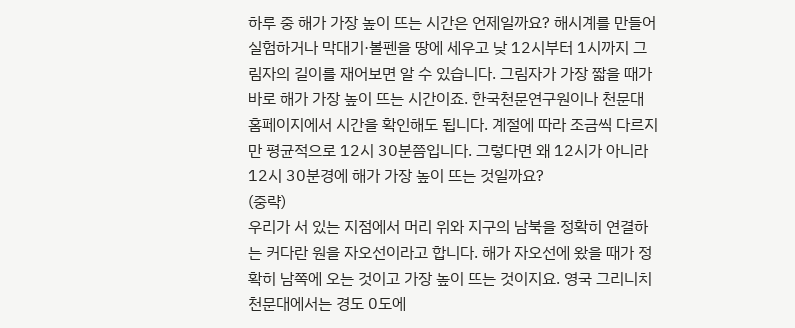하루 중 해가 가장 높이 뜨는 시간은 언제일까요? 해시계를 만들어 실험하거나 막대기·볼펜을 땅에 세우고 낮 12시부터 1시까지 그림자의 길이를 재어보면 알 수 있습니다. 그림자가 가장 짧을 때가 바로 해가 가장 높이 뜨는 시간이죠. 한국천문연구원이나 천문대 홈페이지에서 시간을 확인해도 됩니다. 계절에 따라 조금씩 다르지만 평균적으로 12시 30분쯤입니다. 그렇다면 왜 12시가 아니라 12시 30분경에 해가 가장 높이 뜨는 것일까요?
(중략)
우리가 서 있는 지점에서 머리 위와 지구의 남북을 정확히 연결하는 커다란 원을 자오선이라고 합니다. 해가 자오선에 왔을 때가 정확히 남쪽에 오는 것이고 가장 높이 뜨는 것이지요. 영국 그리니치천문대에서는 경도 0도에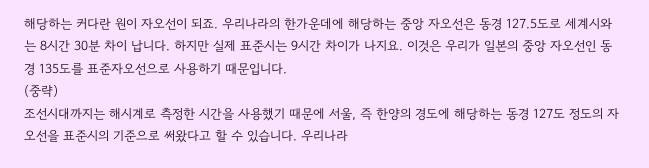해당하는 커다란 원이 자오선이 되죠. 우리나라의 한가운데에 해당하는 중앙 자오선은 동경 127.5도로 세계시와는 8시간 30분 차이 납니다. 하지만 실제 표준시는 9시간 차이가 나지요. 이것은 우리가 일본의 중앙 자오선인 동경 135도를 표준자오선으로 사용하기 때문입니다.
(중략)
조선시대까지는 해시계로 측정한 시간을 사용했기 때문에 서울, 즉 한양의 경도에 해당하는 동경 127도 정도의 자오선을 표준시의 기준으로 써왔다고 할 수 있습니다. 우리나라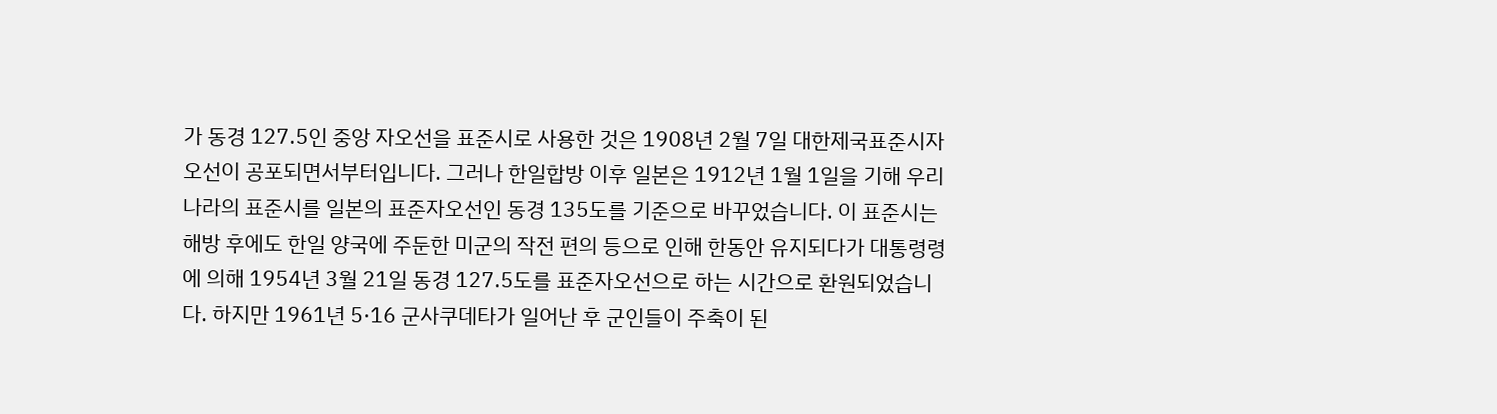가 동경 127.5인 중앙 자오선을 표준시로 사용한 것은 1908년 2월 7일 대한제국표준시자오선이 공포되면서부터입니다. 그러나 한일합방 이후 일본은 1912년 1월 1일을 기해 우리나라의 표준시를 일본의 표준자오선인 동경 135도를 기준으로 바꾸었습니다. 이 표준시는 해방 후에도 한일 양국에 주둔한 미군의 작전 편의 등으로 인해 한동안 유지되다가 대통령령에 의해 1954년 3월 21일 동경 127.5도를 표준자오선으로 하는 시간으로 환원되었습니다. 하지만 1961년 5·16 군사쿠데타가 일어난 후 군인들이 주축이 된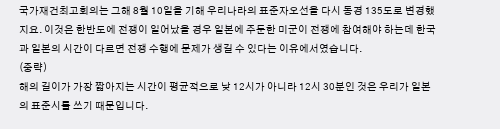국가재건최고회의는 그해 8월 10일을 기해 우리나라의 표준자오선을 다시 동경 135도로 변경했지요. 이것은 한반도에 전쟁이 일어났을 경우 일본에 주둔한 미군이 전쟁에 참여해야 하는데 한국과 일본의 시간이 다르면 전쟁 수행에 문제가 생길 수 있다는 이유에서였습니다.
(중략)
해의 길이가 가장 짧아지는 시간이 평균적으로 낮 12시가 아니라 12시 30분인 것은 우리가 일본의 표준시를 쓰기 때문입니다.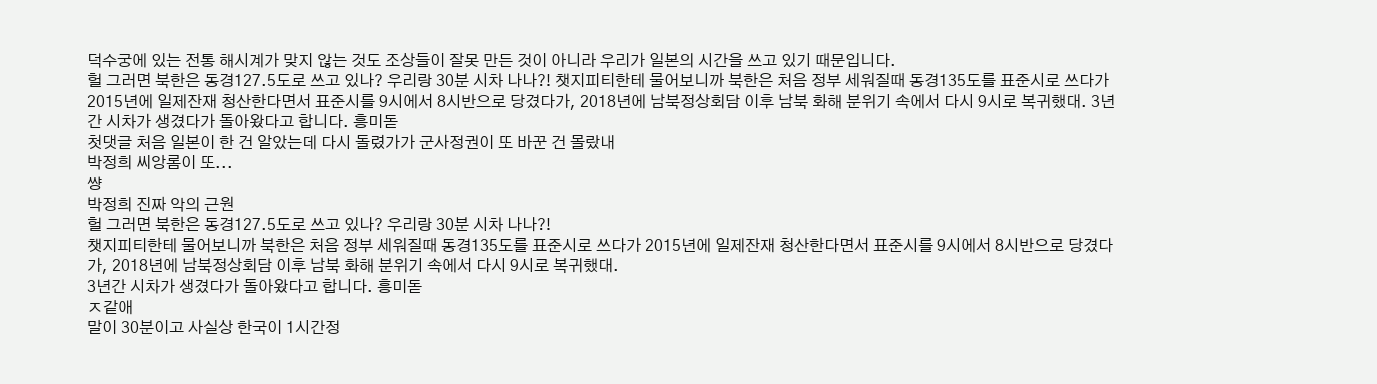덕수궁에 있는 전통 해시계가 맞지 않는 것도 조상들이 잘못 만든 것이 아니라 우리가 일본의 시간을 쓰고 있기 때문입니다.
헐 그러면 북한은 동경127.5도로 쓰고 있나? 우리랑 30분 시차 나나?! 챗지피티한테 물어보니까 북한은 처음 정부 세워질때 동경135도를 표준시로 쓰다가 2015년에 일제잔재 청산한다면서 표준시를 9시에서 8시반으로 당겼다가, 2018년에 남북정상회담 이후 남북 화해 분위기 속에서 다시 9시로 복귀했대. 3년간 시차가 생겼다가 돌아왔다고 합니다. 흥미돋
첫댓글 처음 일본이 한 건 알았는데 다시 돌렸가가 군사정권이 또 바꾼 건 몰랐내
박정희 씨앙롬이 또...
썅
박정희 진짜 악의 근원
헐 그러면 북한은 동경127.5도로 쓰고 있나? 우리랑 30분 시차 나나?!
챗지피티한테 물어보니까 북한은 처음 정부 세워질때 동경135도를 표준시로 쓰다가 2015년에 일제잔재 청산한다면서 표준시를 9시에서 8시반으로 당겼다가, 2018년에 남북정상회담 이후 남북 화해 분위기 속에서 다시 9시로 복귀했대.
3년간 시차가 생겼다가 돌아왔다고 합니다. 흥미돋
ㅈ같애
말이 30분이고 사실상 한국이 1시간정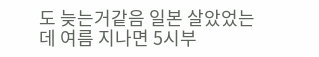도 늦는거같음 일본 살았었는데 여름 지나면 5시부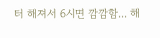터 해져서 6시면 깜깜함... 해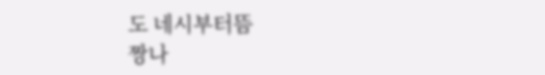도 네시부터뜸
짱나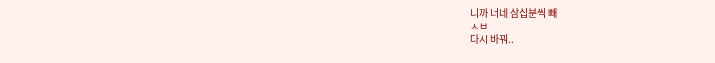니까 너네 삼십분씩 빼
ㅅㅂ
다시 바꿔..